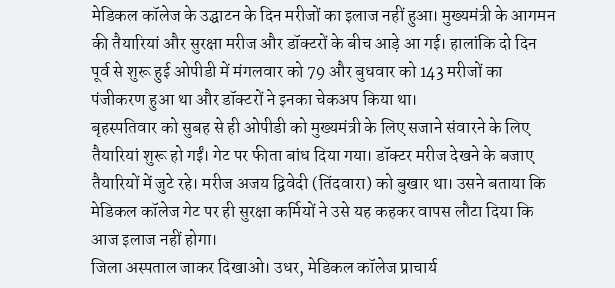मेडिकल कॉलेज के उद्घाटन के दिन मरीजों का इलाज नहीं हुआ। मुख्यमंत्री के आगमन की तैयारियां और सुरक्षा मरीज और डॉक्टरों के बीच आड़े आ गई। हालांकि दो दिन पूर्व से शुरू हुई ओपीडी में मंगलवार को 79 और बुधवार को 143 मरीजों का पंजीकरण हुआ था और डॉक्टरों ने इनका चेकअप किया था।
बृहस्पतिवार को सुबह से ही ओपीडी को मुख्यमंत्री के लिए सजाने संवारने के लिए तैयारियां शुरू हो गईं। गेट पर फीता बांध दिया गया। डॉक्टर मरीज देखने के बजाए तैयारियों में जुटे रहे। मरीज अजय द्विवेदी (तिंदवारा) को बुखार था। उसने बताया कि मेडिकल कॉलेज गेट पर ही सुरक्षा कर्मियों ने उसे यह कहकर वापस लौटा दिया कि आज इलाज नहीं होगा।
जिला अस्पताल जाकर दिखाओ। उधर, मेडिकल कॉलेज प्राचार्य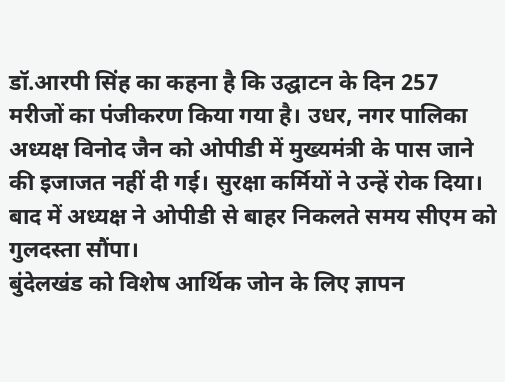डॉ.आरपी सिंह का कहना है कि उद्घाटन के दिन 257 मरीजों का पंजीकरण किया गया है। उधर, नगर पालिका अध्यक्ष विनोद जैन को ओपीडी में मुख्यमंत्री के पास जाने की इजाजत नहीं दी गई। सुरक्षा कर्मियों ने उन्हें रोक दिया। बाद में अध्यक्ष ने ओपीडी से बाहर निकलते समय सीएम को गुलदस्ता सौंपा।
बुंदेलखंड को विशेष आर्थिक जोन के लिए ज्ञापन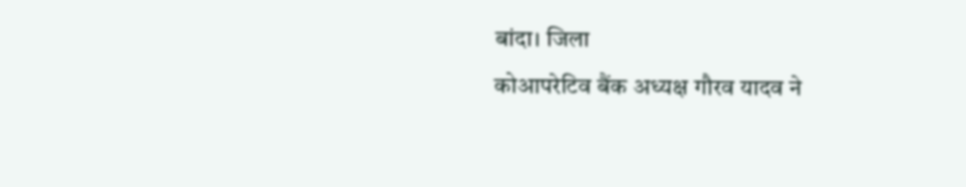बांदा। जिला
कोआपरेटिव बैंक अध्यक्ष गौरव यादव ने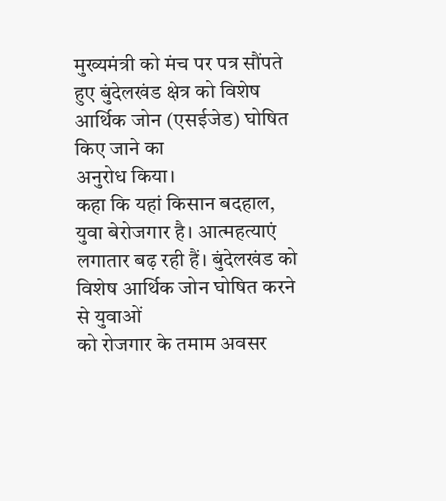मुख्यमंत्री को मंच पर पत्र सौंपते
हुए बुंदेलखंड क्षेत्र को विशेष आर्थिक जोन (एसईजेड) घोषित किए जाने का
अनुरोध किया।
कहा कि यहां किसान बदहाल, युवा बेरोजगार है। आत्महत्याएं
लगातार बढ़ रही हैं। बुंदेलखंड को विशेष आर्थिक जोन घोषित करने से युवाओं
को रोजगार के तमाम अवसर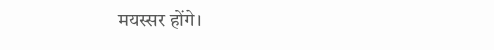मयस्सर होंगे।